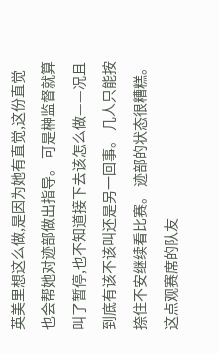英美里想这么做,是因为她有直觉,这份直觉也会帮她对迹部做出指导。 可是榊监督就算叫了暂停,也不知道接下去该怎么做——况且到底有该不该叫还是另一回事。 几人只能按捺住不安继续看比赛。 迹部的状态很糟糕。 这点观赛席的队友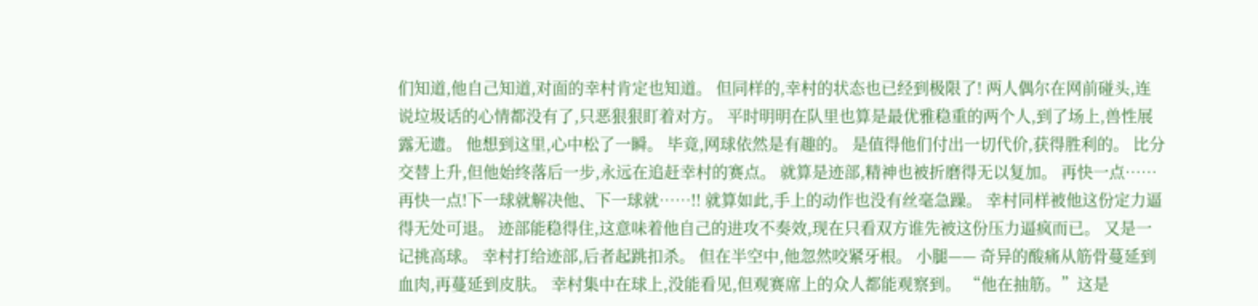们知道,他自己知道,对面的幸村肯定也知道。 但同样的,幸村的状态也已经到极限了! 两人偶尔在网前碰头,连说垃圾话的心情都没有了,只恶狠狠盯着对方。 平时明明在队里也算是最优雅稳重的两个人,到了场上,兽性展露无遗。 他想到这里,心中松了一瞬。 毕竟,网球依然是有趣的。 是值得他们付出一切代价,获得胜利的。 比分交替上升,但他始终落后一步,永远在追赶幸村的赛点。 就算是迹部,精神也被折磨得无以复加。 再快一点……再快一点!下一球就解决他、下一球就……!! 就算如此,手上的动作也没有丝毫急躁。 幸村同样被他这份定力逼得无处可退。 迹部能稳得住,这意味着他自己的进攻不奏效,现在只看双方谁先被这份压力逼疯而已。 又是一记挑高球。 幸村打给迹部,后者起跳扣杀。 但在半空中,他忽然咬紧牙根。 小腿—— 奇异的酸痛从筋骨蔓延到血肉,再蔓延到皮肤。 幸村集中在球上,没能看见,但观赛席上的众人都能观察到。 “他在抽筋。”这是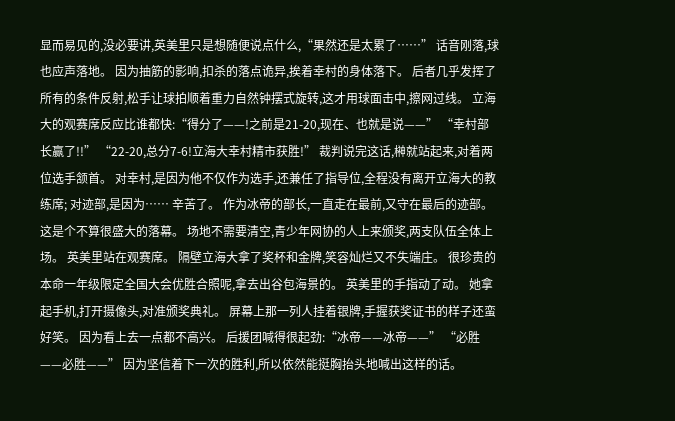显而易见的,没必要讲,英美里只是想随便说点什么,“果然还是太累了……” 话音刚落,球也应声落地。 因为抽筋的影响,扣杀的落点诡异,挨着幸村的身体落下。 后者几乎发挥了所有的条件反射,松手让球拍顺着重力自然钟摆式旋转,这才用球面击中,擦网过线。 立海大的观赛席反应比谁都快:“得分了——!之前是21-20,现在、也就是说——” “幸村部长赢了!!” “22-20,总分7-6!立海大幸村精市获胜!” 裁判说完这话,榊就站起来,对着两位选手颔首。 对幸村,是因为他不仅作为选手,还兼任了指导位,全程没有离开立海大的教练席; 对迹部,是因为…… 辛苦了。 作为冰帝的部长,一直走在最前,又守在最后的迹部。 这是个不算很盛大的落幕。 场地不需要清空,青少年网协的人上来颁奖,两支队伍全体上场。 英美里站在观赛席。 隔壁立海大拿了奖杯和金牌,笑容灿烂又不失端庄。 很珍贵的本命一年级限定全国大会优胜合照呢,拿去出谷包海景的。 英美里的手指动了动。 她拿起手机,打开摄像头,对准颁奖典礼。 屏幕上那一列人挂着银牌,手握获奖证书的样子还蛮好笑。 因为看上去一点都不高兴。 后援团喊得很起劲:“冰帝——冰帝——” “必胜——必胜——” 因为坚信着下一次的胜利,所以依然能挺胸抬头地喊出这样的话。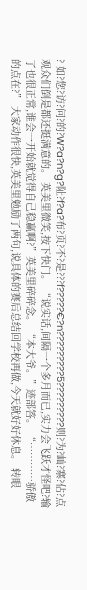? 如?您?访?问?的?W?a?n?g?阯?f?a?布?页?不?是???f?????€?n?????????5?????????则?为?屾?寨?佔?点 观众们倒是都还挺满意的。 英美里微笑,按下快门。 “说实话,间隔一个多月而已,实力会飞跃才怪吧?输了也很正常,谁会一开始就觉得自己稳赢啊?”英美里碎碎念。 “本大爷。”迹部答。 “…………骄傲的点在?” 大家动作很快,英美里勉励了两句,说具体的赛后总结回学校再做,今天就好好休息。 转眼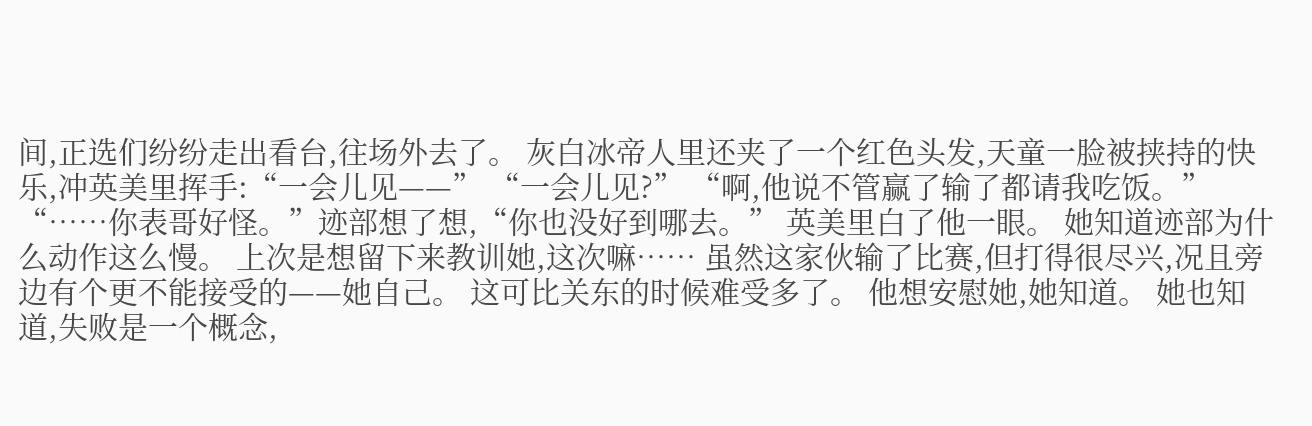间,正选们纷纷走出看台,往场外去了。 灰白冰帝人里还夹了一个红色头发,天童一脸被挟持的快乐,冲英美里挥手:“一会儿见——” “一会儿见?” “啊,他说不管赢了输了都请我吃饭。” “……你表哥好怪。”迹部想了想,“你也没好到哪去。” 英美里白了他一眼。 她知道迹部为什么动作这么慢。 上次是想留下来教训她,这次嘛…… 虽然这家伙输了比赛,但打得很尽兴,况且旁边有个更不能接受的——她自己。 这可比关东的时候难受多了。 他想安慰她,她知道。 她也知道,失败是一个概念,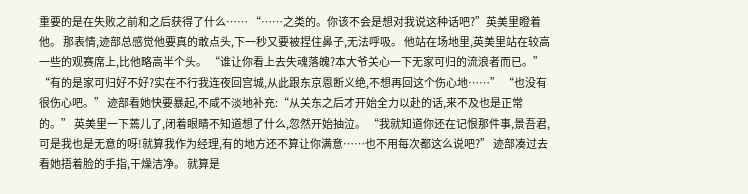重要的是在失败之前和之后获得了什么…… “……之类的。你该不会是想对我说这种话吧?”英美里瞪着他。 那表情,迹部总感觉他要真的敢点头,下一秒又要被捏住鼻子,无法呼吸。 他站在场地里,英美里站在较高一些的观赛席上,比他略高半个头。 “谁让你看上去失魂落魄?本大爷关心一下无家可归的流浪者而已。” “有的是家可归好不好?实在不行我连夜回宫城,从此跟东京恩断义绝,不想再回这个伤心地……” “也没有很伤心吧。” 迹部看她快要暴起,不咸不淡地补充:“从关东之后才开始全力以赴的话,来不及也是正常的。” 英美里一下蔫儿了,闭着眼睛不知道想了什么,忽然开始抽泣。 “我就知道你还在记恨那件事,景吾君,可是我也是无意的呀!就算我作为经理,有的地方还不算让你满意……也不用每次都这么说吧?” 迹部凑过去看她捂着脸的手指,干燥洁净。 就算是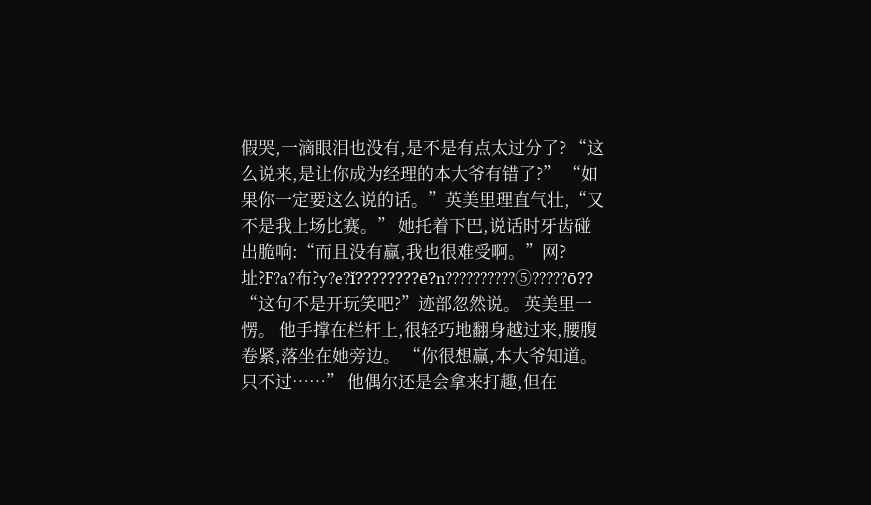假哭,一滴眼泪也没有,是不是有点太过分了? “这么说来,是让你成为经理的本大爷有错了?” “如果你一定要这么说的话。”英美里理直气壮,“又不是我上场比赛。” 她托着下巴,说话时牙齿碰出脆响:“而且没有赢,我也很难受啊。”网?址?F?a?布?y?e?ǐ????????ē?n??????????⑤?????ō?? “这句不是开玩笑吧?”迹部忽然说。 英美里一愣。 他手撑在栏杆上,很轻巧地翻身越过来,腰腹卷紧,落坐在她旁边。 “你很想赢,本大爷知道。只不过……” 他偶尔还是会拿来打趣,但在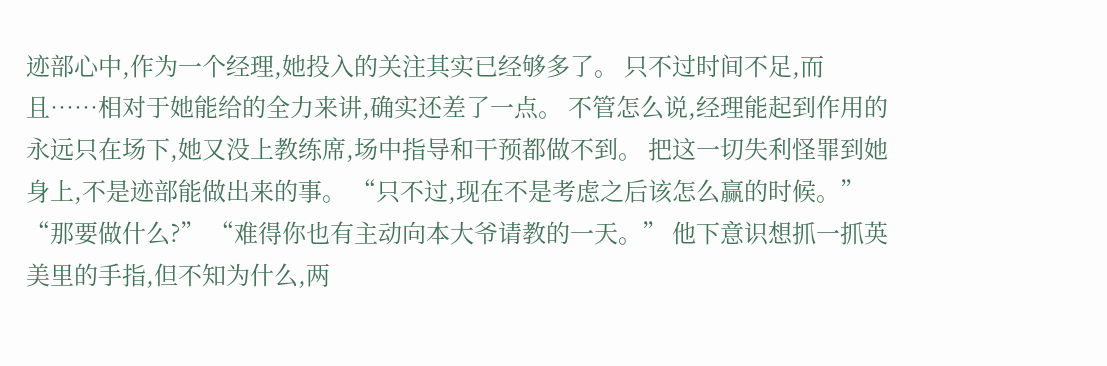迹部心中,作为一个经理,她投入的关注其实已经够多了。 只不过时间不足,而且……相对于她能给的全力来讲,确实还差了一点。 不管怎么说,经理能起到作用的永远只在场下,她又没上教练席,场中指导和干预都做不到。 把这一切失利怪罪到她身上,不是迹部能做出来的事。 “只不过,现在不是考虑之后该怎么赢的时候。” “那要做什么?” “难得你也有主动向本大爷请教的一天。” 他下意识想抓一抓英美里的手指,但不知为什么,两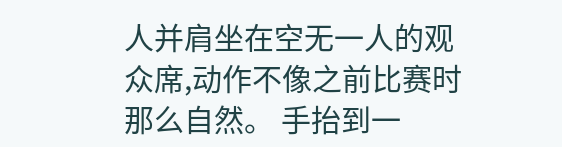人并肩坐在空无一人的观众席,动作不像之前比赛时那么自然。 手抬到一